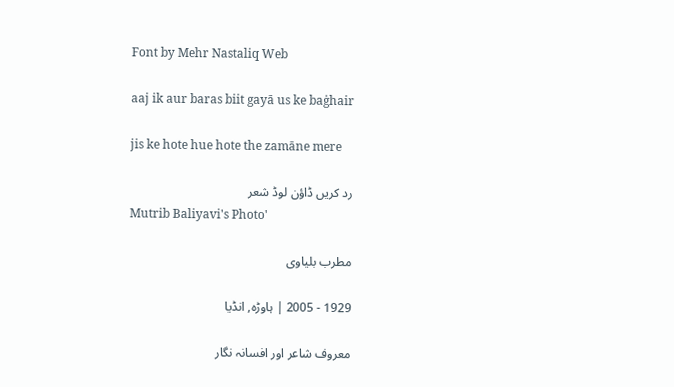Font by Mehr Nastaliq Web

aaj ik aur baras biit gayā us ke baġhair

jis ke hote hue hote the zamāne mere

رد کریں ڈاؤن لوڈ شعر
Mutrib Baliyavi's Photo'

مطرب بلیاوی

1929 - 2005 | ہاوڑہ, انڈیا

معروف شاعر اور افسانہ نگار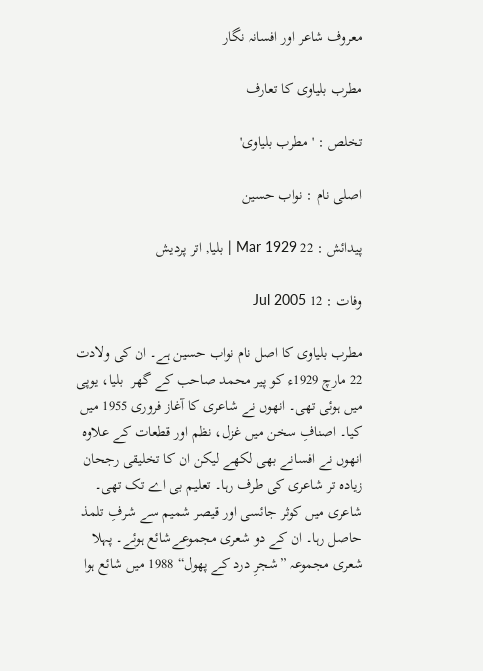معروف شاعر اور افسانہ نگار

مطرب بلیاوی کا تعارف

تخلص : 'مطرب بلیاوی'

اصلی نام : نواب حسین

پیدائش : 22 Mar 1929 | بلیا, اتر پردیش

وفات : 12 Jul 2005

مطرب بلیاوی کا اصل نام نواب حسین ہے۔ ان کی ولادت 22 مارچ 1929ء کو پیر محمد صاحب کے گھر  بلیا، یوپی میں ہوئی تھی۔ انھوں نے شاعری کا آغاز فروری 1955 میں کیا۔ اصنافِ سخن میں غزل، نظم اور قطعات کے علاوہ انھوں نے افسانے بھی لکھے لیکن ان کا تخلیقی رجحان زیادہ تر شاعری کی طرف رہا۔ تعلیم بی اے تک تھی۔ شاعری میں کوثر جائسی اور قیصر شمیم سے شرفِ تلمذ حاصل رہا۔ ان کے دو شعری مجموعےشائع ہوئے۔ پہلا شعری مجموعہ ”شجرِ درد کے پھول“ 1988 میں شائع ہوا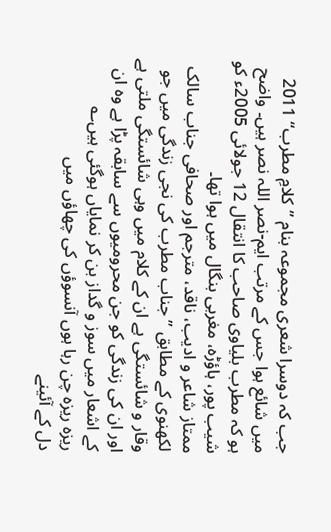جب کہ دوسرا شعری مجموعہ بنام ”کلامِ مطرب“ 2011 میں شائع ہوا جس کے مرتب ایم-نصر اللہ نصر ہیں۔ واضح ہو کہ مطرب بلیاوی صاحب کا انتقال 12 جولائی 2005ء کو  شیب پور، ہاؤڑہ، مغربی بنگال میں ہوا تھا۔
ممتاز شاعر و ادیب، ناقد، مترجم اور صحافی جناب سالک لکھنوی کے مطابق ”جناب مطرب کی نجی زندگی میں جو وقار و شائستگی ہے ان کے کلام میں وہی شائستگی ملتی ہے اور ان کی زندگی کو جن محرومیوں سے سابقہ پڑا ہے وہ ان کے اشعار میں سوز و گداز بن کر نمایاں ہوگئی ہیں؎
ریزہ ریزہ چن رہا ہوں آنسوؤں کی چھاؤں میں
دل کے آئینے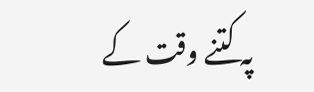پہ کتنے وقت کے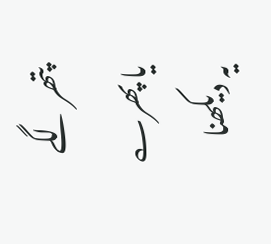پتھر لگے
یا پھر؎
یہ دیکھنا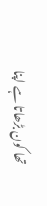تھا کون بڑھاتا ہے اپنا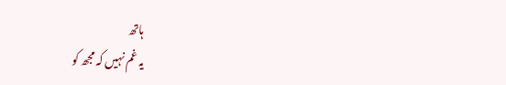ہاتھ
یہ غم نہیں کہ مجھ کو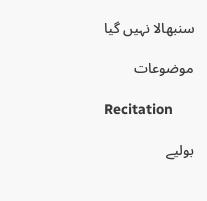سنبھالا نہیں گیا

موضوعات

Recitation

بولیے